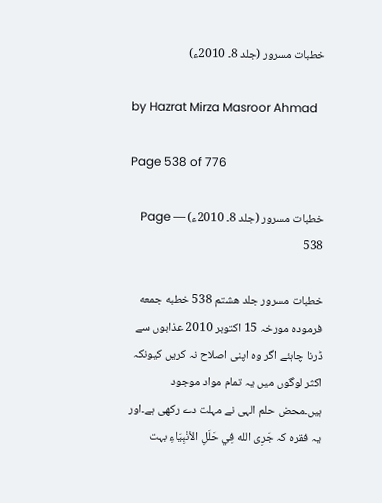خطبات مسرور (جلد 8۔ 2010ء)

by Hazrat Mirza Masroor Ahmad

Page 538 of 776

خطبات مسرور (جلد 8۔ 2010ء) — Page 538

خطبات مسرور جلد هشتم 538 خطبه جمعه فرمودہ مورخہ 15 اکتوبر 2010 عذابوں سے ڈرنا چاہئے اگر وہ اپنی اصلاح نہ کریں کیونکہ اکثر لوگوں میں یہ تمام مواد موجود ہیں۔محض حلم الہی نے مہلت دے رکھی ہے۔اور یہ فقرہ کہ جَرِى الله فِي حَلَلِ الأنْبِيَاءِ بہت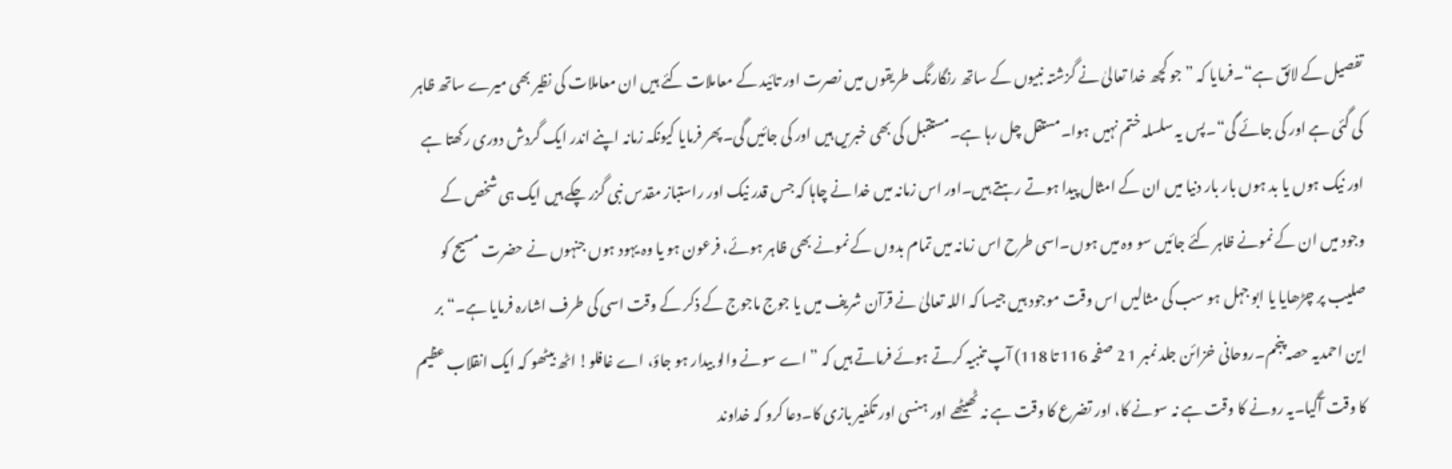تفصیل کے لائق ہے“۔فرمایا کہ ”جو کچھ خدا تعالیٰ نے گزشتہ نبیوں کے ساتھ رنگارنگ طریقوں میں نصرت اور تائید کے معاملات کئے ہیں ان معاملات کی نظیر بھی میرے ساتھ ظاہر کی گئی ہے اور کی جائے گی“۔پس یہ سلسلہ ختم نہیں ہوا۔مستقل چل رہا ہے۔مستقبل کی بھی خبریں ہیں اور کی جائیں گی۔پھر فرمایا کیونکہ زمانہ اپنے اندر ایک گردش دوری رکھتا ہے اور نیک ہوں یا بد ہوں بار بار دنیا میں ان کے امثال پیدا ہوتے رہتے ہیں۔اور اس زمانہ میں خدا نے چاہا کہ جس قدر نیک اور راستباز مقدس نبی گزر چکے ہیں ایک ہی شخص کے وجود میں ان کے نمونے ظاہر کئے جائیں سو وہ میں ہوں۔اسی طرح اس زمانہ میں تمام بدوں کے نمونے بھی ظاہر ہوئے، فرعون ہو یا وہ یہود ہوں جنہوں نے حضرت مسیح کو صلیب پر چڑھایا یا ابو جہل ہو سب کی مثالیں اس وقت موجود ہیں جیسا کہ اللہ تعالیٰ نے قرآن شریف میں یا جوج ماجوج کے ذکر کے وقت اسی کی طرف اشارہ فرمایا ہے۔“ بر این احمدیہ حصہ پنجم۔روحانی خزائن جلد نمبر 1 2 صفحہ 116 تا 118) آپ تنبیہ کرتے ہوئے فرماتے ہیں کہ ”اے سونے والو بیدار ہو جاؤ، اے غافلو! اٹھ بیٹھو کہ ایک انقلاب عظیم کا وقت آگیا۔یہ رونے کا وقت ہے نہ سونے کا، اور تضرع کا وقت ہے نہ ٹھیٹھے اور ہنسی اور تکفیر بازی کا۔دعا کرو کہ خداوند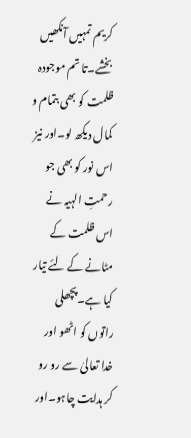کریم تمہیں آنکھیں بخشے۔تا تم موجودہ ظلمت کو بھی بتمام و کمال دیکھ لو۔اور نیز اس نور کو بھی جو رحمتِ الہیہ نے اس ظلمت کے مٹانے کے لئے تیار کیا ہے۔پچھلی راتوں کو اٹھو اور خدا تعالیٰ سے رو رو کر ہدایت چاہو۔اور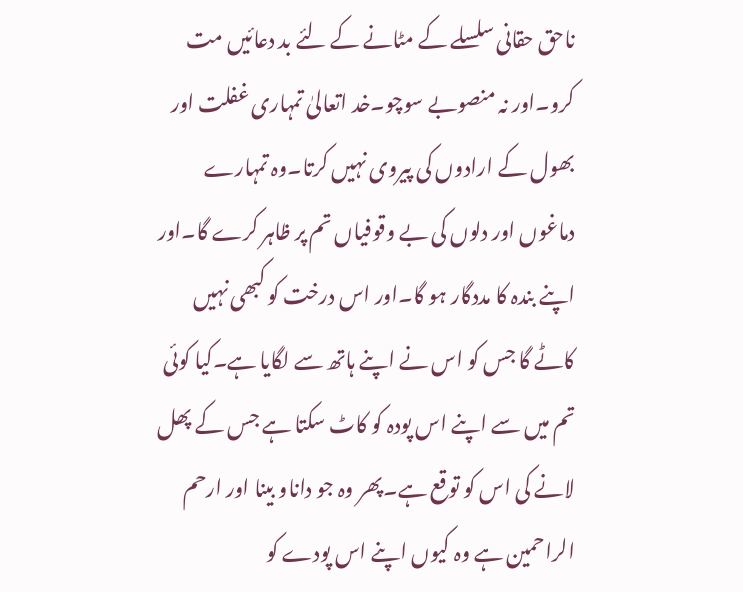ناحق حقانی سلسلے کے مٹانے کے لئے بد دعائیں مت کرو۔اور نہ منصوبے سوچو۔خد اتعالیٰ تمہاری غفلت اور بھول کے ارادوں کی پیروی نہیں کرتا۔وہ تمہارے دماغوں اور دلوں کی بے وقوفیاں تم پر ظاہر کرے گا۔اور اپنے بندہ کا مددگار ہو گا۔اور اس درخت کو کبھی نہیں کاٹے گا جس کو اس نے اپنے ہاتھ سے لگایا ہے۔کیا کوئی تم میں سے اپنے اس پودہ کو کاٹ سکتا ہے جس کے پھل لانے کی اس کو توقع ہے۔پھر وہ جو داناو بینا اور ارحم الراحمین ہے وہ کیوں اپنے اس پودے کو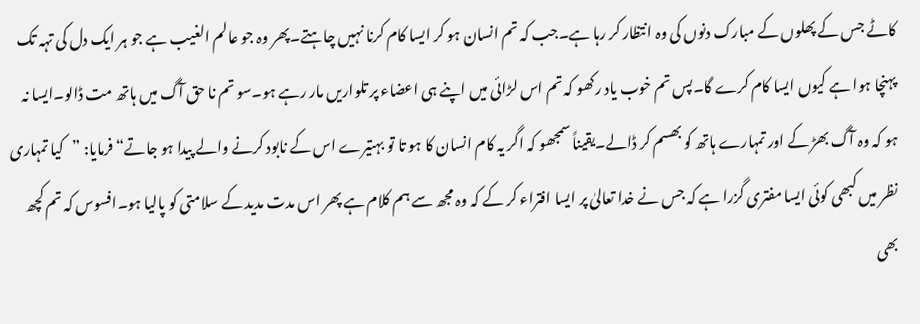کاٹے جس کے پھلوں کے مبارک دنوں کی وہ انتظار کر رہا ہے۔جب کہ تم انسان ہو کر ایسا کام کرنا نہیں چاہتے۔پھر وہ جو عالم الغیب ہے جو ہر ایک دل کی تہہ تک پہنچا ہوا ہے کیوں ایسا کام کرے گا۔پس تم خوب یاد رکھو کہ تم اس لڑائی میں اپنے ہی اعضاء پر تلواریں مار رہے ہو۔سو تم نا حق آگ میں ہاتھ مت ڈالو۔ایسا نہ ہو کہ وہ آگ بھڑ کے اور تمہارے ہاتھ کو بھسم کر ڈالے۔یقیناً سمجھو کہ اگر یہ کام انسان کا ہو تا تو بہتیرے اس کے نابود کرنے والے پیدا ہو جاتے“ فرمایا: ”کیا تمہاری نظر میں کبھی کوئی ایسا مفتری گزرا ہے کہ جس نے خدا تعالیٰ پر ایسا افتراء کر کے کہ وہ مجھ سے ہم کلام ہے پھر اس مدت مدید کے سلامتی کو پالیا ہو۔افسوس کہ تم کچھ بھی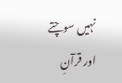نہیں سوچتے اور قرآنِ